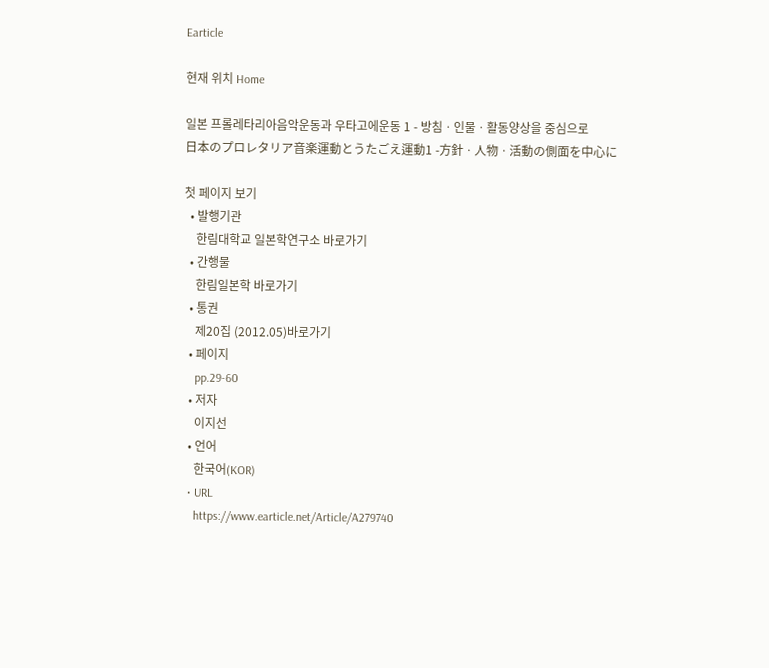Earticle

현재 위치 Home

일본 프롤레타리아음악운동과 우타고에운동 1 - 방침ㆍ인물ㆍ활동양상을 중심으로
日本のプロレタリア音楽運動とうたごえ運動1 -方針ㆍ人物ㆍ活動の側面を中心に

첫 페이지 보기
  • 발행기관
    한림대학교 일본학연구소 바로가기
  • 간행물
    한림일본학 바로가기
  • 통권
    제20집 (2012.05)바로가기
  • 페이지
    pp.29-60
  • 저자
    이지선
  • 언어
    한국어(KOR)
  • URL
    https://www.earticle.net/Article/A279740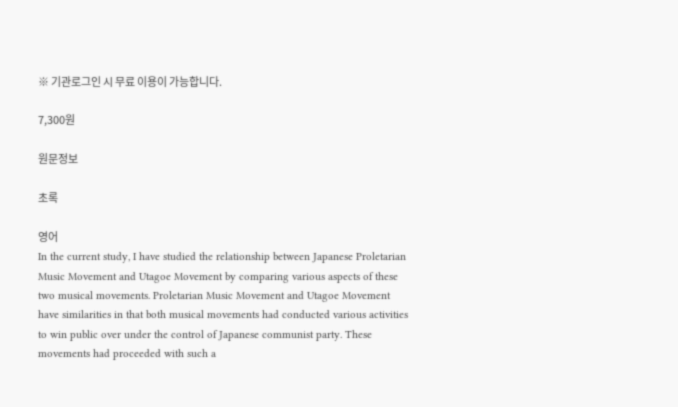※ 기관로그인 시 무료 이용이 가능합니다.

7,300원

원문정보

초록

영어
In the current study, I have studied the relationship between Japanese Proletarian Music Movement and Utagoe Movement by comparing various aspects of these two musical movements. Proletarian Music Movement and Utagoe Movement have similarities in that both musical movements had conducted various activities to win public over under the control of Japanese communist party. These movements had proceeded with such a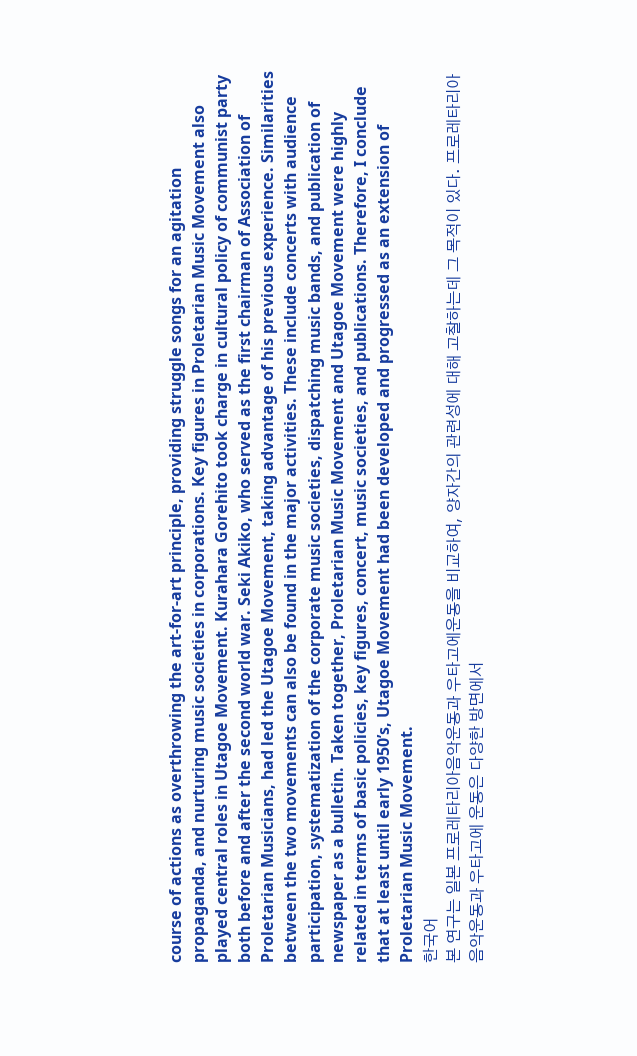course of actions as overthrowing the art-for-art principle, providing struggle songs for an agitation propaganda, and nurturing music societies in corporations. Key figures in Proletarian Music Movement also played central roles in Utagoe Movement. Kurahara Gorehito took charge in cultural policy of communist party both before and after the second world war. Seki Akiko, who served as the first chairman of Association of Proletarian Musicians, had led the Utagoe Movement, taking advantage of his previous experience. Similarities between the two movements can also be found in the major activities. These include concerts with audience participation, systematization of the corporate music societies, dispatching music bands, and publication of newspaper as a bulletin. Taken together, Proletarian Music Movement and Utagoe Movement were highly related in terms of basic policies, key figures, concert, music societies, and publications. Therefore, I conclude that at least until early 1950’s, Utagoe Movement had been developed and progressed as an extension of Proletarian Music Movement.
한국어
본 연구는 일본 프로레타리아음악운동과 우타고에운동을 비교하여, 양자간의 관련성에 대해 고찰하는데 그 목적이 있다. 프로레타리아 음악운동과 우타고에 운동은 다양한 방면에서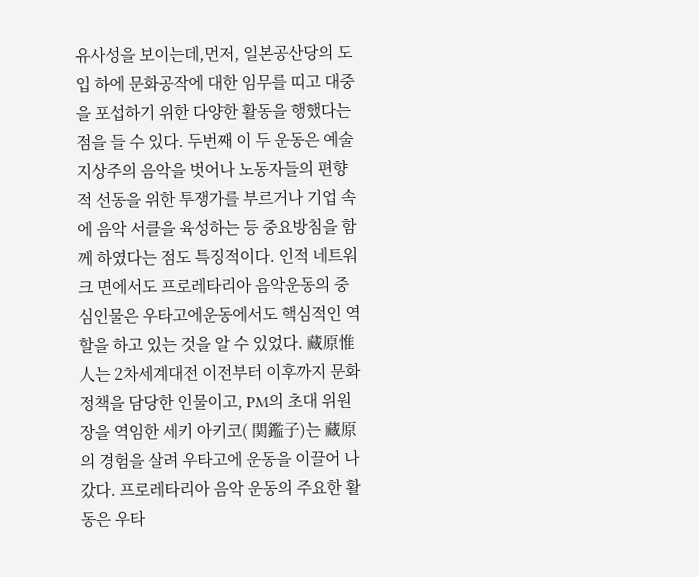유사성을 보이는데,먼저, 일본공산당의 도입 하에 문화공작에 대한 임무를 띠고 대중을 포섭하기 위한 다양한 활동을 행했다는 점을 들 수 있다. 두번째 이 두 운동은 예술지상주의 음악을 벗어나 노동자들의 편향적 선동을 위한 투쟁가를 부르거나 기업 속에 음악 서클을 육성하는 등 중요방침을 함께 하였다는 점도 특징적이다. 인적 네트워크 면에서도 프로레타리아 음악운동의 중심인물은 우타고에운동에서도 핵심적인 역할을 하고 있는 것을 알 수 있었다. 藏原惟人는 2차세계대전 이전부터 이후까지 문화정책을 담당한 인물이고, PM의 초대 위원장을 역임한 세키 아키코( 関鑑子)는 藏原의 경험을 살려 우타고에 운동을 이끌어 나갔다. 프로레타리아 음악 운동의 주요한 활동은 우타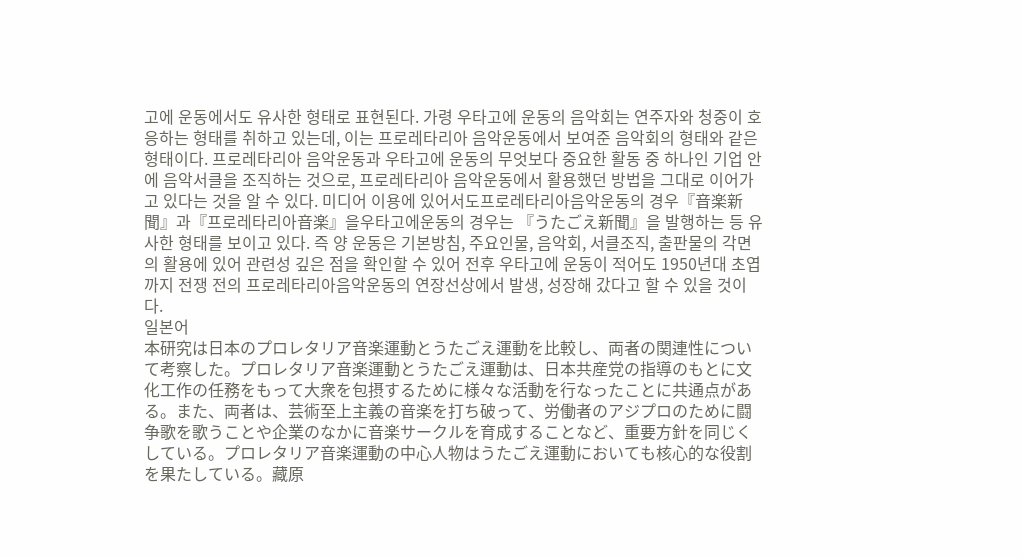고에 운동에서도 유사한 형태로 표현된다. 가령 우타고에 운동의 음악회는 연주자와 청중이 호응하는 형태를 취하고 있는데, 이는 프로레타리아 음악운동에서 보여준 음악회의 형태와 같은 형태이다. 프로레타리아 음악운동과 우타고에 운동의 무엇보다 중요한 활동 중 하나인 기업 안에 음악서클을 조직하는 것으로, 프로레타리아 음악운동에서 활용했던 방법을 그대로 이어가고 있다는 것을 알 수 있다. 미디어 이용에 있어서도프로레타리아음악운동의 경우『音楽新聞』과『프로레타리아音楽』을우타고에운동의 경우는 『うたごえ新聞』을 발행하는 등 유사한 형태를 보이고 있다. 즉 양 운동은 기본방침, 주요인물, 음악회, 서클조직, 출판물의 각면의 활용에 있어 관련성 깊은 점을 확인할 수 있어 전후 우타고에 운동이 적어도 1950년대 초엽까지 전쟁 전의 프로레타리아음악운동의 연장선상에서 발생, 성장해 갔다고 할 수 있을 것이다.
일본어
本研究は日本のプロレタリア音楽運動とうたごえ運動を比較し、両者の関連性について考察した。プロレタリア音楽運動とうたごえ運動は、日本共産党の指導のもとに文化工作の任務をもって大衆を包摂するために様々な活動を行なったことに共通点がある。また、両者は、芸術至上主義の音楽を打ち破って、労働者のアジプロのために闘争歌を歌うことや企業のなかに音楽サークルを育成することなど、重要方針を同じくしている。プロレタリア音楽運動の中心人物はうたごえ運動においても核心的な役割を果たしている。藏原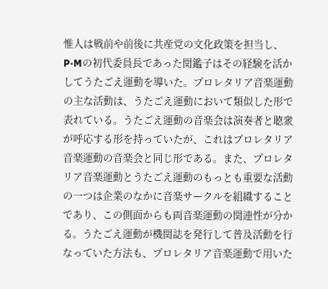惟人は戦前や前後に共産党の文化政策を担当し、P·Mの初代委員長であった関鑑子はその経験を活かしてうたごえ運動を導いた。プロレタリア音楽運動の主な活動は、うたごえ運動において類似した形で表れている。うたごえ運動の音楽会は演奏者と聴衆が呼応する形を持っていたが、これはプロレタリア音楽運動の音楽会と同じ形である。また、プロレタリア音楽運動とうたごえ運動のもっとも重要な活動の一つは企業のなかに音楽サークルを組織することであり、この側面からも両音楽運動の関連性が分かる。うたごえ運動が機関誌を発行して普及活動を行なっていた方法も、プロレタリア音楽運動で用いた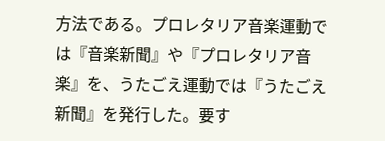方法である。プロレタリア音楽運動では『音楽新聞』や『プロレタリア音楽』を、うたごえ運動では『うたごえ新聞』を発行した。要す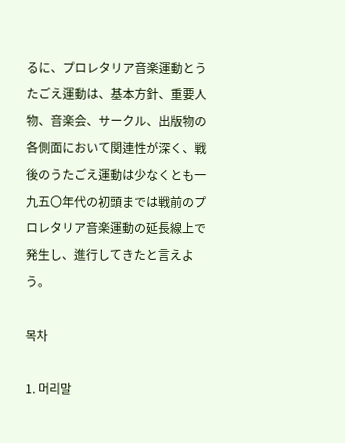るに、プロレタリア音楽運動とうたごえ運動は、基本方針、重要人物、音楽会、サークル、出版物の各側面において関連性が深く、戦後のうたごえ運動は少なくとも一九五〇年代の初頭までは戦前のプロレタリア音楽運動の延長線上で発生し、進行してきたと言えよう。

목차

1. 머리말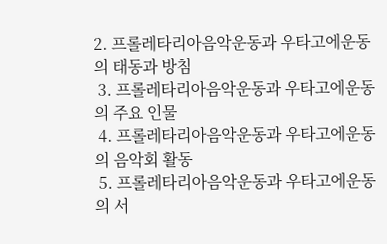2. 프롤레타리아음악운동과 우타고에운동의 태동과 방침
 3. 프롤레타리아음악운동과 우타고에운동의 주요 인물
 4. 프롤레타리아음악운동과 우타고에운동의 음악회 활동
 5. 프롤레타리아음악운동과 우타고에운동의 서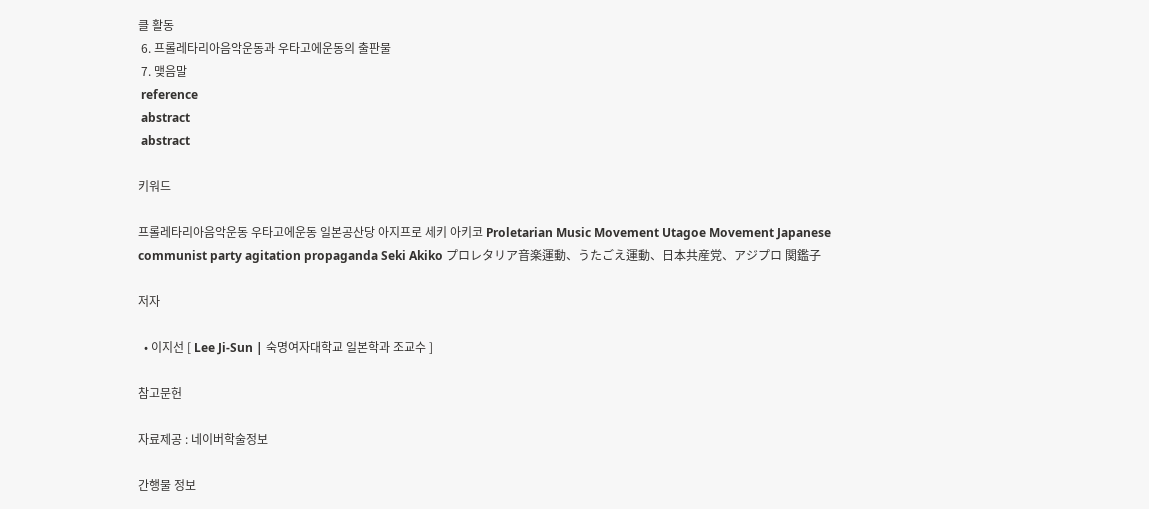클 활동
 6. 프롤레타리아음악운동과 우타고에운동의 출판물
 7. 맺음말
 reference
 abstract
 abstract

키워드

프롤레타리아음악운동 우타고에운동 일본공산당 아지프로 세키 아키코 Proletarian Music Movement Utagoe Movement Japanese communist party agitation propaganda Seki Akiko プロレタリア音楽運動、うたごえ運動、日本共産党、アジプロ 関鑑子

저자

  • 이지선 [ Lee Ji-Sun | 숙명여자대학교 일본학과 조교수 ]

참고문헌

자료제공 : 네이버학술정보

간행물 정보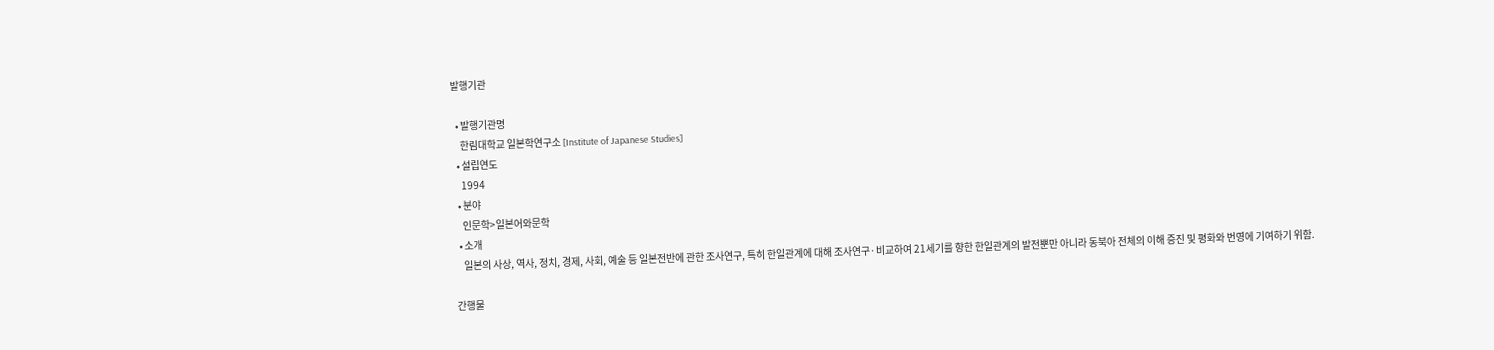발행기관

  • 발행기관명
    한림대학교 일본학연구소 [Institute of Japanese Studies]
  • 설립연도
    1994
  • 분야
    인문학>일본어와문학
  • 소개
    일본의 사상, 역사, 정치, 경제, 사회, 예술 등 일본전반에 관한 조사연구, 특히 한일관계에 대해 조사연구·비교하여 21세기를 향한 한일관계의 발전뿐만 아니라 동북아 전체의 이해 증진 및 평화와 번영에 기여하기 위함.

간행물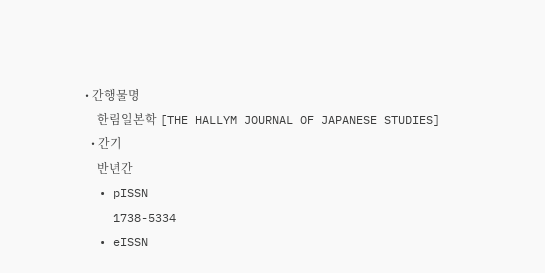• 간행물명
    한림일본학 [THE HALLYM JOURNAL OF JAPANESE STUDIES]
  • 간기
    반년간
  • pISSN
    1738-5334
  • eISSN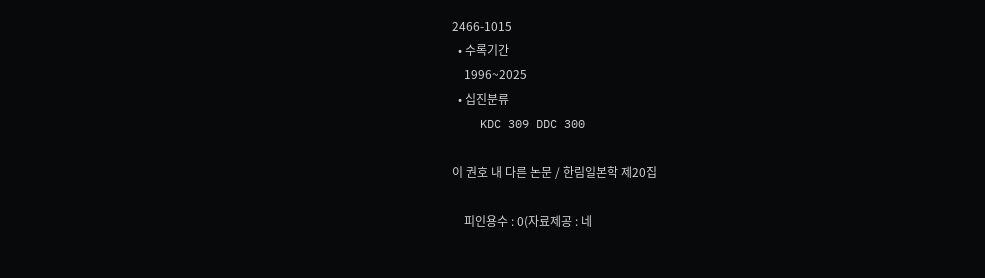2466-1015
  • 수록기간
    1996~2025
  • 십진분류
    KDC 309 DDC 300

이 권호 내 다른 논문 / 한림일본학 제20집

    피인용수 : 0(자료제공 : 네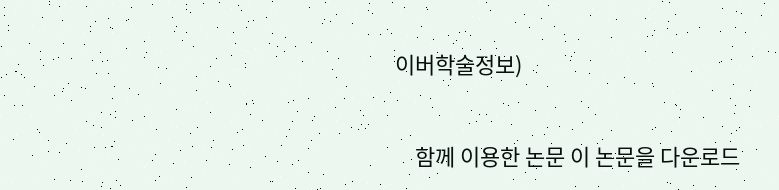이버학술정보)

    함께 이용한 논문 이 논문을 다운로드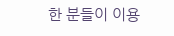한 분들이 이용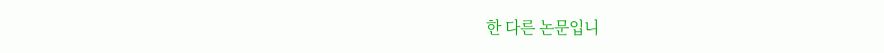한 다른 논문입니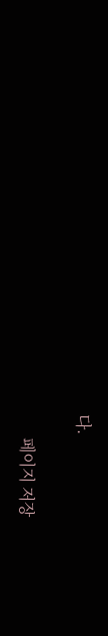다.

      페이지 저장